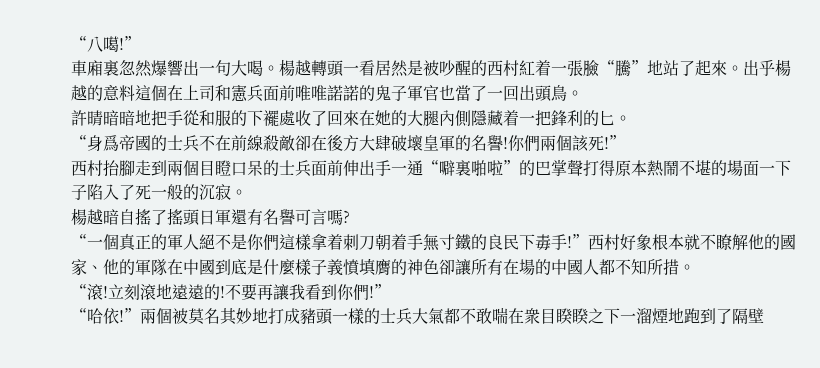“八噶!”
車廂裏忽然爆響出一句大喝。楊越轉頭一看居然是被吵醒的西村紅着一張臉“騰”地站了起來。出乎楊越的意料這個在上司和憲兵面前唯唯諾諾的鬼子軍官也當了一回出頭鳥。
許晴暗暗地把手從和服的下襬處收了回來在她的大腿內側隱藏着一把鋒利的匕。
“身爲帝國的士兵不在前線殺敵卻在後方大肆破壞皇軍的名譽!你們兩個該死!”
西村抬腳走到兩個目瞪口呆的士兵面前伸出手一通“噼裏啪啦”的巴掌聲打得原本熱鬧不堪的場面一下子陷入了死一般的沉寂。
楊越暗自搖了搖頭日軍還有名譽可言嗎?
“一個真正的軍人絕不是你們這樣拿着刺刀朝着手無寸鐵的良民下毒手!”西村好象根本就不瞭解他的國家、他的軍隊在中國到底是什麼樣子義憤填膺的神色卻讓所有在場的中國人都不知所措。
“滾!立刻滾地遠遠的!不要再讓我看到你們!”
“哈依!”兩個被莫名其妙地打成豬頭一樣的士兵大氣都不敢喘在衆目睽睽之下一溜煙地跑到了隔壁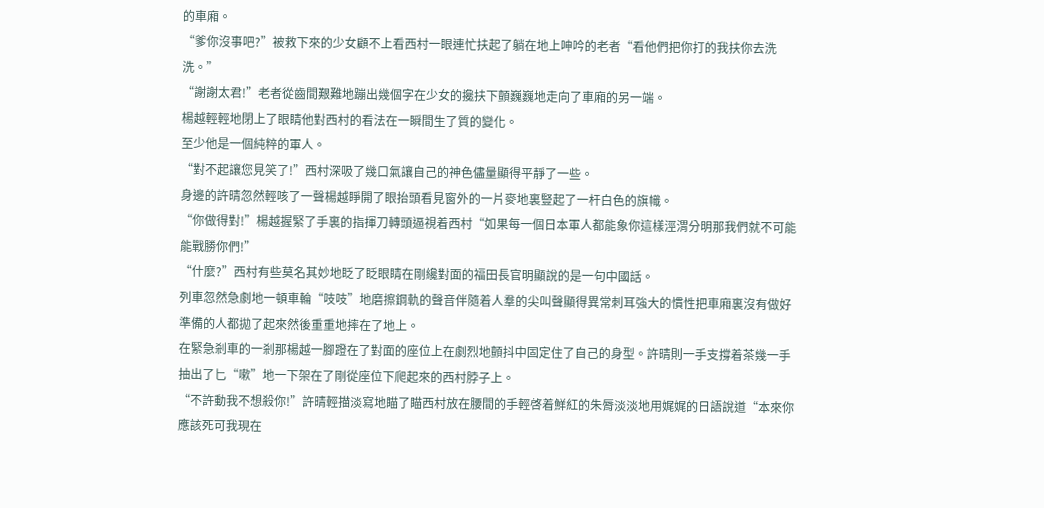的車廂。
“爹你沒事吧?”被救下來的少女顧不上看西村一眼連忙扶起了躺在地上呻吟的老者“看他們把你打的我扶你去洗洗。”
“謝謝太君!”老者從齒間艱難地蹦出幾個字在少女的攙扶下顫巍巍地走向了車廂的另一端。
楊越輕輕地閉上了眼睛他對西村的看法在一瞬間生了質的變化。
至少他是一個純粹的軍人。
“對不起讓您見笑了!”西村深吸了幾口氣讓自己的神色儘量顯得平靜了一些。
身邊的許晴忽然輕咳了一聲楊越睜開了眼抬頭看見窗外的一片麥地裏豎起了一杆白色的旗幟。
“你做得對!”楊越握緊了手裏的指揮刀轉頭逼視着西村“如果每一個日本軍人都能象你這樣涇渭分明那我們就不可能能戰勝你們!”
“什麼?”西村有些莫名其妙地眨了眨眼睛在剛纔對面的福田長官明顯說的是一句中國話。
列車忽然急劇地一頓車輪“吱吱”地磨擦鋼軌的聲音伴隨着人羣的尖叫聲顯得異常刺耳強大的慣性把車廂裏沒有做好準備的人都拋了起來然後重重地摔在了地上。
在緊急剎車的一剎那楊越一腳蹬在了對面的座位上在劇烈地顫抖中固定住了自己的身型。許晴則一手支撐着茶幾一手抽出了匕“嗽”地一下架在了剛從座位下爬起來的西村脖子上。
“不許動我不想殺你!”許晴輕描淡寫地瞄了瞄西村放在腰間的手輕啓着鮮紅的朱脣淡淡地用娓娓的日語說道“本來你應該死可我現在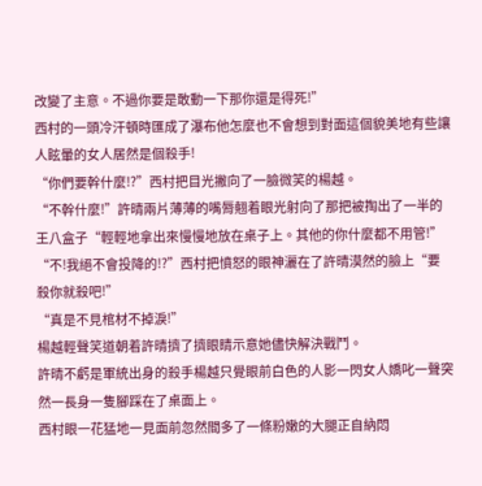改變了主意。不過你要是敢動一下那你還是得死!”
西村的一頭冷汗頓時匯成了瀑布他怎麼也不會想到對面這個貌美地有些讓人眩暈的女人居然是個殺手!
“你們要幹什麼!?”西村把目光撇向了一臉微笑的楊越。
“不幹什麼!”許晴兩片薄薄的嘴脣翹着眼光射向了那把被掏出了一半的王八盒子“輕輕地拿出來慢慢地放在桌子上。其他的你什麼都不用管!”
“不!我絕不會投降的!?”西村把憤怒的眼神灑在了許晴漠然的臉上“要殺你就殺吧!”
“真是不見棺材不掉淚!”
楊越輕聲笑道朝着許晴擠了擠眼睛示意她儘快解決戰鬥。
許晴不虧是軍統出身的殺手楊越只覺眼前白色的人影一閃女人嬌叱一聲突然一長身一隻腳踩在了桌面上。
西村眼一花猛地一見面前忽然間多了一條粉嫩的大腿正自納悶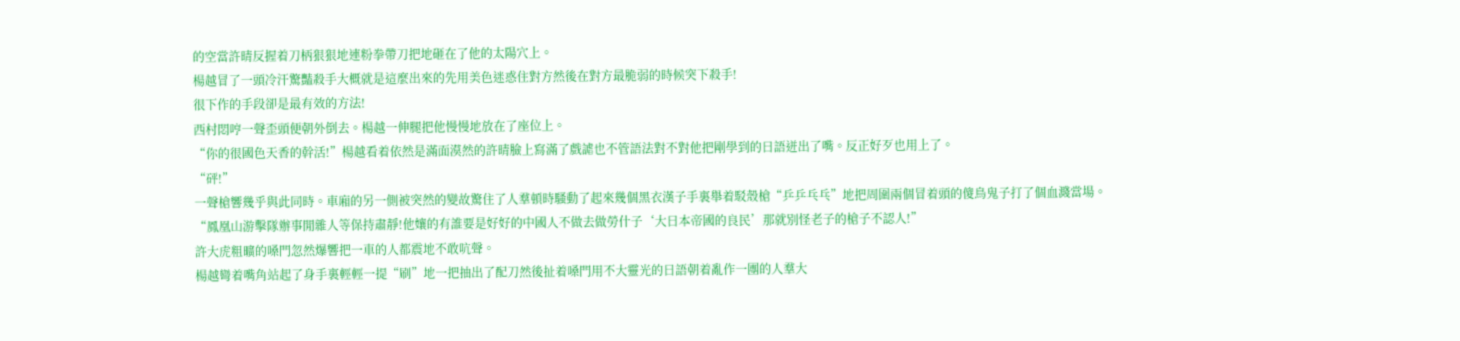的空當許晴反握着刀柄狠狠地連粉拳帶刀把地砸在了他的太陽穴上。
楊越冒了一頭冷汗驚豔殺手大概就是這麼出來的先用美色迷惑住對方然後在對方最脆弱的時候突下殺手!
很下作的手段卻是最有效的方法!
西村悶哼一聲歪頭便朝外倒去。楊越一伸腿把他慢慢地放在了座位上。
“你的很國色天香的幹活!”楊越看着依然是滿面漠然的許晴臉上寫滿了戲謔也不管語法對不對他把剛學到的日語迸出了嘴。反正好歹也用上了。
“砰!”
一聲槍響幾乎與此同時。車廂的另一側被突然的變故驚住了人羣頓時騷動了起來幾個黑衣漢子手裏舉着駁殼槍“乒乒乓乓”地把周圍兩個冒着頭的傻鳥鬼子打了個血濺當場。
“鳳凰山游擊隊辦事閒雜人等保持肅靜!他孃的有誰要是好好的中國人不做去做勞什子‘大日本帝國的良民’那就別怪老子的槍子不認人!”
許大虎粗曠的嗓門忽然爆響把一車的人都震地不敢吭聲。
楊越彎着嘴角站起了身手裏輕輕一提“刷”地一把抽出了配刀然後扯着嗓門用不大靈光的日語朝着亂作一團的人羣大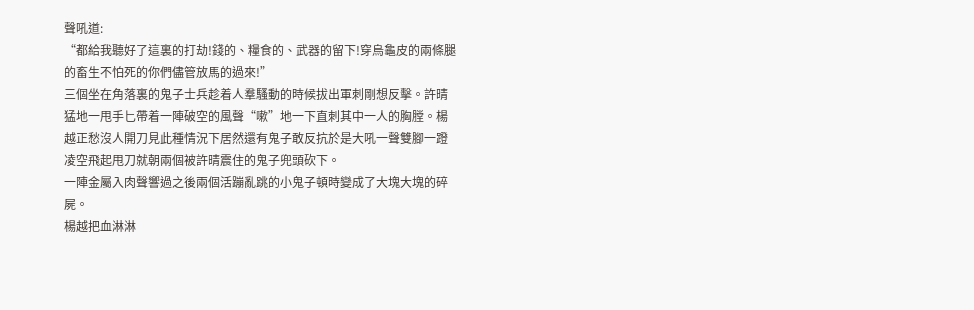聲吼道:
“都給我聽好了這裏的打劫!錢的、糧食的、武器的留下!穿烏龜皮的兩條腿的畜生不怕死的你們儘管放馬的過來!”
三個坐在角落裏的鬼子士兵趁着人羣騷動的時候拔出軍刺剛想反擊。許晴猛地一甩手匕帶着一陣破空的風聲“嗽”地一下直刺其中一人的胸膛。楊越正愁沒人開刀見此種情況下居然還有鬼子敢反抗於是大吼一聲雙腳一蹬凌空飛起甩刀就朝兩個被許晴震住的鬼子兜頭砍下。
一陣金屬入肉聲響過之後兩個活蹦亂跳的小鬼子頓時變成了大塊大塊的碎屍。
楊越把血淋淋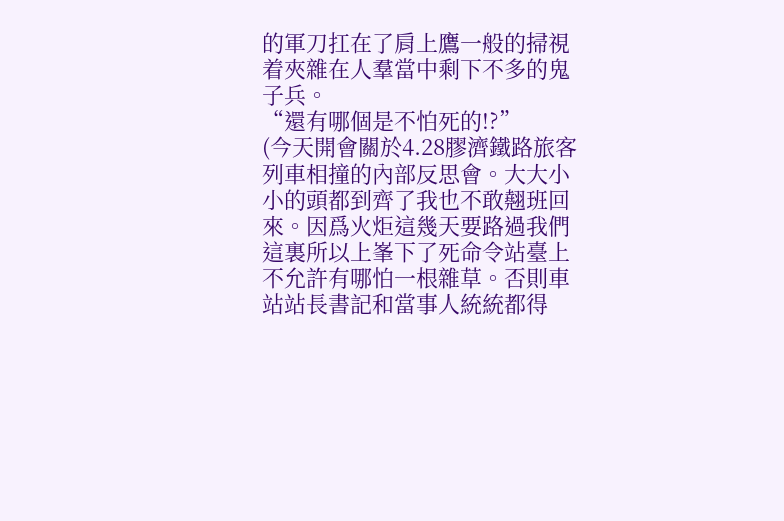的軍刀扛在了肩上鷹一般的掃視着夾雜在人羣當中剩下不多的鬼子兵。
“還有哪個是不怕死的!?”
(今天開會關於4.28膠濟鐵路旅客列車相撞的內部反思會。大大小小的頭都到齊了我也不敢翹班回來。因爲火炬這幾天要路過我們這裏所以上峯下了死命令站臺上不允許有哪怕一根雜草。否則車站站長書記和當事人統統都得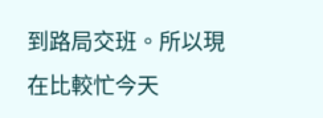到路局交班。所以現在比較忙今天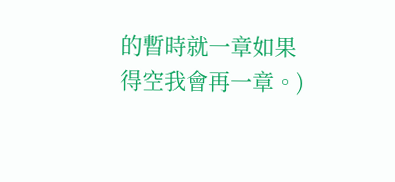的暫時就一章如果得空我會再一章。)